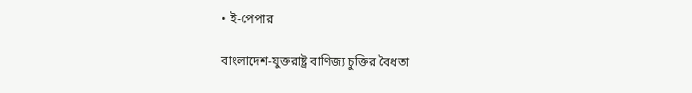• ই-পেপার

বাংলাদেশ-যুক্তরাষ্ট্র বাণিজ্য চুক্তির বৈধতা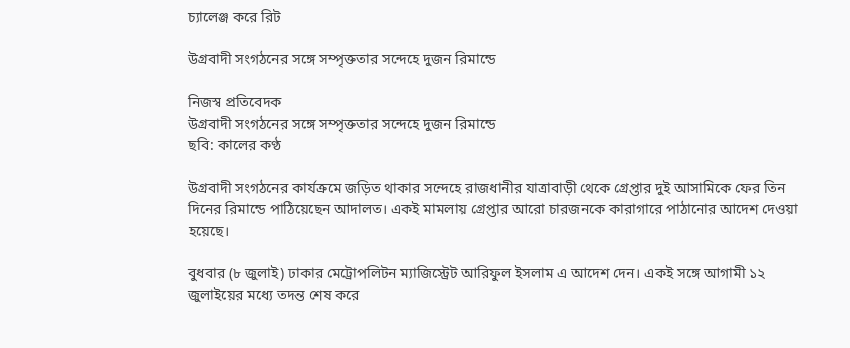চ্যালেঞ্জ করে রিট

উগ্রবাদী সংগঠনের সঙ্গে সম্পৃক্ততার সন্দেহে দুজন রিমান্ডে

নিজস্ব প্রতিবেদক
উগ্রবাদী সংগঠনের সঙ্গে সম্পৃক্ততার সন্দেহে দুজন রিমান্ডে
ছবি: কালের কণ্ঠ

উগ্রবাদী সংগঠনের কার্যক্রমে জড়িত থাকার সন্দেহে রাজধানীর যাত্রাবাড়ী থেকে গ্রেপ্তার দুই আসামিকে ফের তিন দিনের রিমান্ডে পাঠিয়েছেন আদালত। একই মামলায় গ্রেপ্তার আরো চারজনকে কারাগারে পাঠানোর আদেশ দেওয়া হয়েছে।

বুধবার (৮ জুলাই) ঢাকার মেট্রোপলিটন ম্যাজিস্ট্রেট আরিফুল ইসলাম এ আদেশ দেন। একই সঙ্গে আগামী ১২ জুলাইয়ের মধ্যে তদন্ত শেষ করে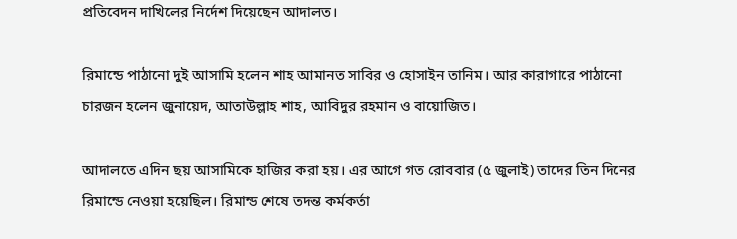প্রতিবেদন দাখিলের নির্দেশ দিয়েছেন আদালত।

রিমান্ডে পাঠানো দুই আসামি হলেন শাহ আমানত সাবির ও হোসাইন তানিম। আর কারাগারে পাঠানো চারজন হলেন জুনায়েদ, আতাউল্লাহ শাহ, আবিদুর রহমান ও বায়োজিত।

আদালতে এদিন ছয় আসামিকে হাজির করা হয়। এর আগে গত রোববার (৫ জুলাই) তাদের তিন দিনের রিমান্ডে নেওয়া হয়েছিল। রিমান্ড শেষে তদন্ত কর্মকর্তা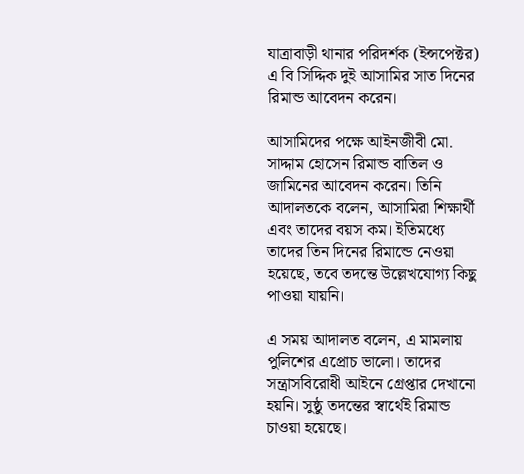যাত্রাবাড়ী থানার পরিদর্শক (ইন্সপেক্টর) এ বি সিদ্দিক দুই আসামির সাত দিনের রিমান্ড আবেদন করেন।

আসামিদের পক্ষে আইনজীবী মো. সাদ্দাম হোসেন রিমান্ড বাতিল ও জামিনের আবেদন করেন। তিনি আদালতকে বলেন, আসামিরা শিক্ষার্থী এবং তাদের বয়স কম। ইতিমধ্যে তাদের তিন দিনের রিমান্ডে নেওয়া হয়েছে, তবে তদন্তে উল্লেখযোগ্য কিছু পাওয়া যায়নি।

এ সময় আদালত বলেন, এ মামলায় পুলিশের এপ্রোচ ভালো। তাদের সন্ত্রাসবিরোধী আইনে গ্রেপ্তার দেখানো হয়নি। সুষ্ঠু তদন্তের স্বার্থেই রিমান্ড চাওয়া হয়েছে।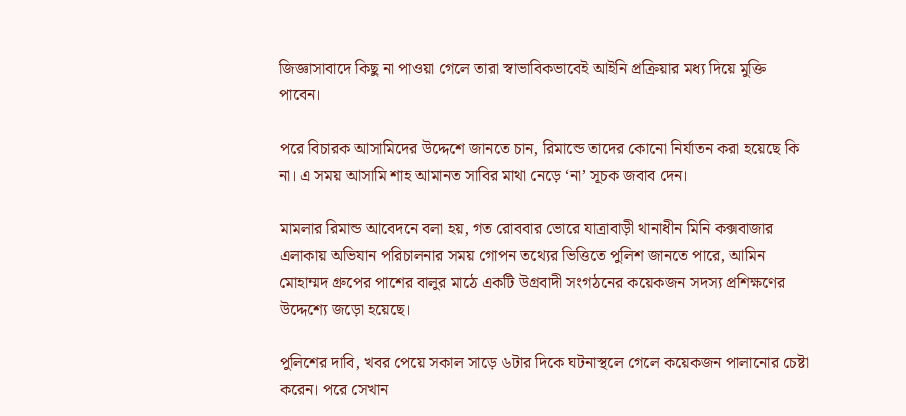জিজ্ঞাসাবাদে কিছু না পাওয়া গেলে তারা স্বাভাবিকভাবেই আইনি প্রক্রিয়ার মধ্য দিয়ে মুক্তি পাবেন।

পরে বিচারক আসামিদের উদ্দেশে জানতে চান, রিমান্ডে তাদের কোনো নির্যাতন করা হয়েছে কি না। এ সময় আসামি শাহ আমানত সাবির মাথা নেড়ে ‘না’ সূচক জবাব দেন।

মামলার রিমান্ড আবেদনে বলা হয়, গত রোববার ভোরে যাত্রাবাড়ী থানাধীন মিনি কক্সবাজার এলাকায় অভিযান পরিচালনার সময় গোপন তথ্যের ভিত্তিতে পুলিশ জানতে পারে, আমিন মোহাম্মদ গ্রুপের পাশের বালুর মাঠে একটি উগ্রবাদী সংগঠনের কয়েকজন সদস্য প্রশিক্ষণের উদ্দেশ্যে জড়ো হয়েছে।

পুলিশের দাবি, খবর পেয়ে সকাল সাড়ে ৬টার দিকে ঘটনাস্থলে গেলে কয়েকজন পালানোর চেষ্টা করেন। পরে সেখান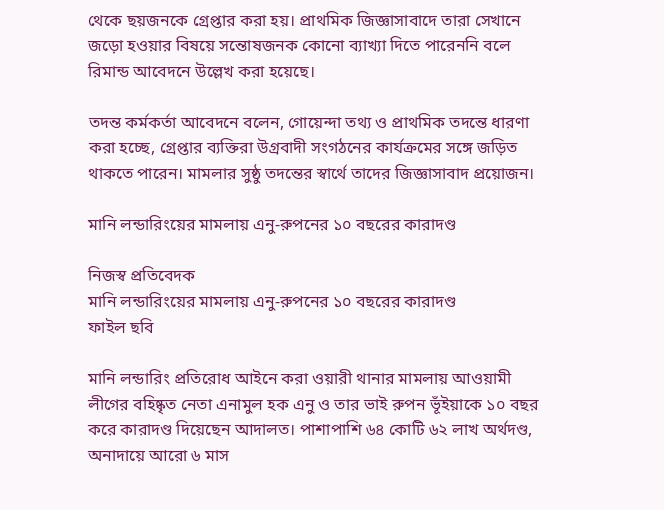থেকে ছয়জনকে গ্রেপ্তার করা হয়। প্রাথমিক জিজ্ঞাসাবাদে তারা সেখানে জড়ো হওয়ার বিষয়ে সন্তোষজনক কোনো ব্যাখ্যা দিতে পারেননি বলে রিমান্ড আবেদনে উল্লেখ করা হয়েছে।

তদন্ত কর্মকর্তা আবেদনে বলেন, গোয়েন্দা তথ্য ও প্রাথমিক তদন্তে ধারণা করা হচ্ছে, গ্রেপ্তার ব্যক্তিরা উগ্রবাদী সংগঠনের কার্যক্রমের সঙ্গে জড়িত থাকতে পারেন। মামলার সুষ্ঠু তদন্তের স্বার্থে তাদের জিজ্ঞাসাবাদ প্রয়োজন।

মানি লন্ডারিংয়ের মামলায় এনু-রুপনের ১০ বছরের কারাদণ্ড

নিজস্ব প্রতিবেদক
মানি লন্ডারিংয়ের মামলায় এনু-রুপনের ১০ বছরের কারাদণ্ড
ফাইল ছবি

মানি লন্ডারিং প্রতিরোধ আইনে করা ওয়ারী থানার মামলায় আওয়ামী লীগের বহিষ্কৃত নেতা এনামুল হক এনু ও তার ভাই রুপন ভূঁইয়াকে ১০ বছর করে কারাদণ্ড দিয়েছেন আদালত। পাশাপাশি ৬৪ কোটি ৬২ লাখ অর্থদণ্ড, অনাদায়ে আরো ৬ মাস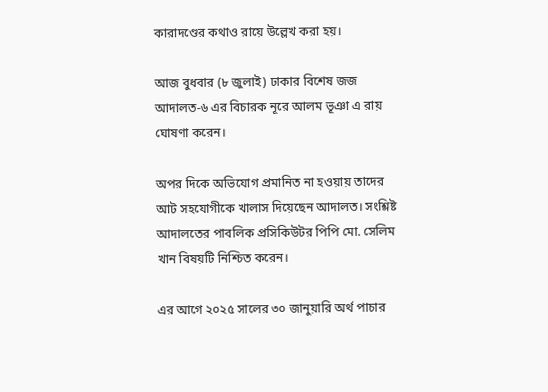কারাদণ্ডের কথাও রায়ে উল্লেখ করা হয়।

আজ বুধবার (৮ জুলাই) ঢাকার বিশেষ জজ আদালত-৬ এর বিচারক নূরে আলম ভূঞা এ রায় ঘোষণা করেন।

অপর দিকে অভিযোগ প্রমানিত না হওয়ায় তাদের আট সহযোগীকে খালাস দিয়েছেন আদালত। সংশ্লিষ্ট আদালতের পাবলিক প্রসিকিউটর পিপি মো. সেলিম খান বিষয়টি নিশ্চিত করেন।

এর আগে ২০২৫ সালের ৩০ জানুয়ারি অর্থ পাচার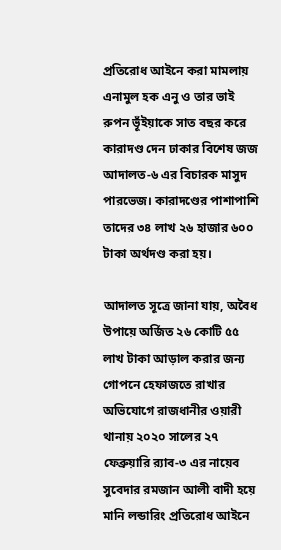প্রতিরোধ আইনে করা মামলায় এনামুল হক এনু ও তার ভাই রুপন ভূঁইয়াকে সাত বছর করে কারাদণ্ড দেন ঢাকার বিশেষ জজ আদালত-৬ এর বিচারক মাসুদ পারভেজ। কারাদণ্ডের পাশাপাশি তাদের ৩৪ লাখ ২৬ হাজার ৬০০ টাকা অর্থদণ্ড করা হয়।

আদালত সূত্রে জানা যায়, অবৈধ উপায়ে অর্জিত ২৬ কোটি ৫৫ লাখ টাকা আড়াল করার জন্য গোপনে হেফাজতে রাখার অভিযোগে রাজধানীর ওয়ারী থানায় ২০২০ সালের ২৭ ফেব্রুয়ারি র‍্যাব-৩ এর নায়েব সুবেদার রমজান আলী বাদী হয়ে মানি লন্ডারিং প্রতিরোধ আইনে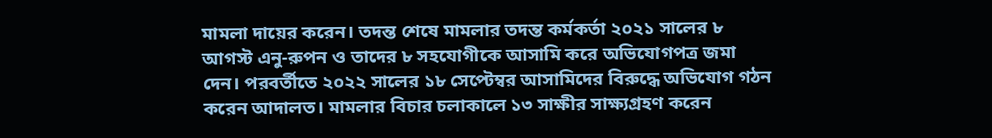মামলা দায়ের করেন। তদন্ত শেষে মামলার তদন্ত কর্মকর্তা ২০২১ সালের ৮ আগস্ট এনু-রুপন ও তাদের ৮ সহযোগীকে আসামি করে অভিযোগপত্র জমা দেন। পরবর্তীতে ২০২২ সালের ১৮ সেপ্টেম্বর আসামিদের বিরুদ্ধে অভিযোগ গঠন করেন আদালত। মামলার বিচার চলাকালে ১৩ সাক্ষীর সাক্ষ্যগ্রহণ করেন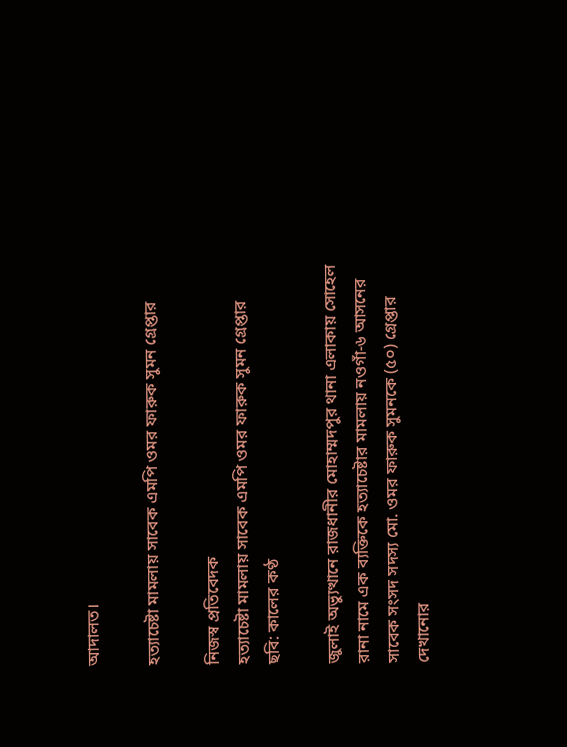আদালত।

হত্যাচেষ্টা মামলায় সাবেক এমপি ওমর ফারুক সুমন গ্রেপ্তার

নিজস্ব প্রতিবেদক
হত্যাচেষ্টা মামলায় সাবেক এমপি ওমর ফারুক সুমন গ্রেপ্তার
ছবি: কালের কণ্ঠ

জুলাই অভ্যুত্থানে রাজধানীর মোহাম্মদপুর থানা এলাকায় সোহেল রানা নামে এক ব্যক্তিকে হত্যাচেষ্টার মামলায় নওগাঁ-৬ আসনের সাবেক সংসদ সদস্য মো. ওমর ফারুক সুমনকে (৫০) গ্রেপ্তার দেখানোর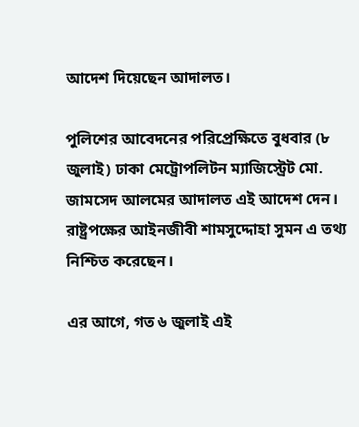আদেশ দিয়েছেন আদালত।

পুলিশের আবেদনের পরিপ্রেক্ষিতে বুধবার (৮ জুলাই) ঢাকা মেট্রোপলিটন ম্যাজিস্ট্রেট মো. জামসেদ আলমের আদালত এই আদেশ দেন। রাষ্ট্রপক্ষের আইনজীবী শামসুদ্দোহা সুমন এ তথ্য নিশ্চিত করেছেন।

এর আগে, গত ৬ জুলাই এই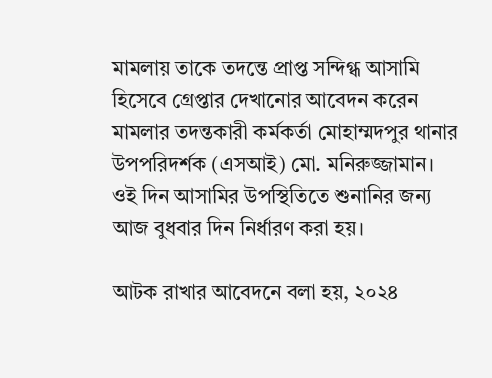মামলায় তাকে তদন্তে প্রাপ্ত সন্দিগ্ধ আসামি হিসেবে গ্রেপ্তার দেখানোর আবেদন করেন মামলার তদন্তকারী কর্মকর্তা মোহাম্মদপুর থানার উপপরিদর্শক (এসআই) মো. মনিরুজ্জামান। ওই দিন আসামির উপস্থিতিতে শুনানির জন্য আজ বুধবার দিন নির্ধারণ করা হয়।

আটক রাখার আবেদনে বলা হয়, ২০২৪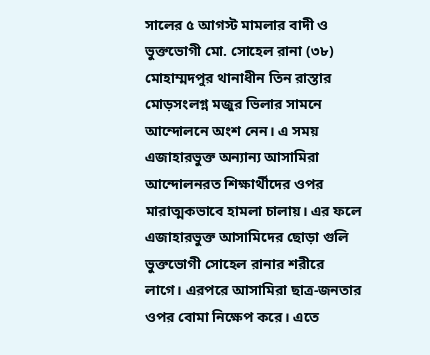সালের ৫ আগস্ট মামলার বাদী ও ভুক্তভোগী মো. সোহেল রানা (৩৮) মোহাম্মদপুর থানাধীন তিন রাস্তার মোড়সংলগ্ন মজুর ভিলার সামনে আন্দোলনে অংশ নেন। এ সময় এজাহারভুক্ত অন্যান্য আসামিরা আন্দোলনরত শিক্ষার্থীদের ওপর মারাত্মকভাবে হামলা চালায়। এর ফলে এজাহারভুক্ত আসামিদের ছোড়া গুলি ভুক্তভোগী সোহেল রানার শরীরে লাগে। এরপরে আসামিরা ছাত্র-জনতার ওপর বোমা নিক্ষেপ করে। এতে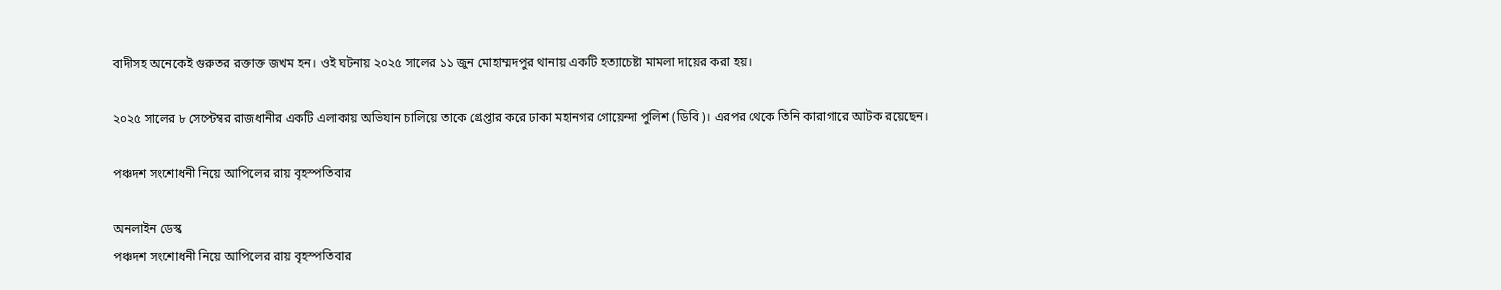বাদীসহ অনেকেই গুরুতর রক্তাক্ত জখম হন। ওই ঘটনায় ২০২৫ সালের ১১ জুন মোহাম্মদপুর থানায় একটি হত্যাচেষ্টা মামলা দায়ের করা হয়।

২০২৫ সালের ৮ সেপ্টেম্বর রাজধানীর একটি এলাকায় অভিযান চালিয়ে তাকে গ্রেপ্তার করে ঢাকা মহানগর গোয়েন্দা পুলিশ (ডিবি)। এরপর থেকে তিনি কারাগারে আটক রয়েছেন।

পঞ্চদশ সংশোধনী নিয়ে আপিলের রায় বৃহস্পতিবার

অনলাইন ডেস্ক
পঞ্চদশ সংশোধনী নিয়ে আপিলের রায় বৃহস্পতিবার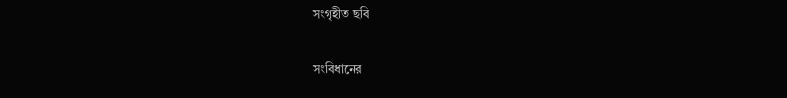সংগৃহীত ছবি

সংবিধানের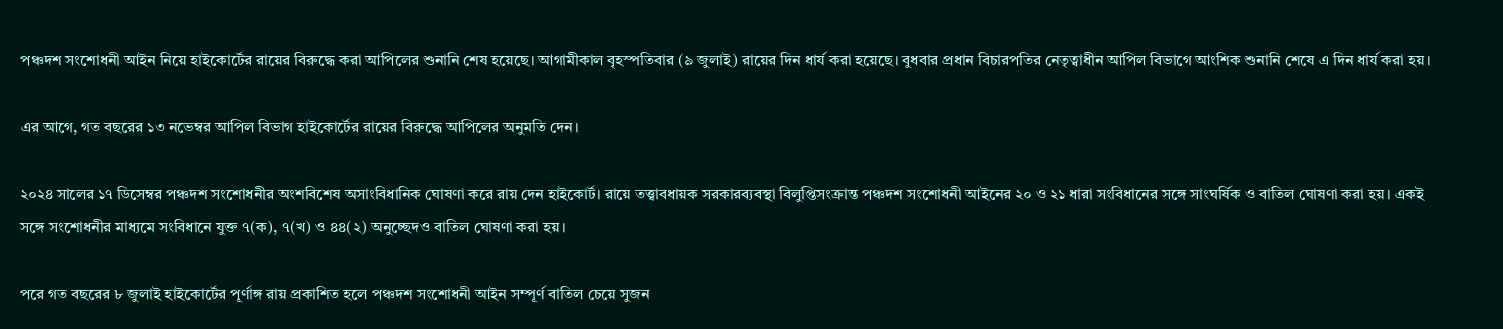পঞ্চদশ সংশোধনী আইন নিয়ে হাইকোর্টের রায়ের বিরুদ্ধে করা আপিলের শুনানি শেষ হয়েছে। আগামীকাল বৃহস্পতিবার (৯ জুলাই) রায়ের দিন ধার্য করা হয়েছে। বুধবার প্রধান বিচারপতির নেতৃত্বাধীন আপিল বিভাগে আংশিক শুনানি শেষে এ দিন ধার্য করা হয়।

এর আগে, গত বছরের ১৩ নভেম্বর আপিল বিভাগ হাইকোর্টের রায়ের বিরুদ্ধে আপিলের অনুমতি দেন।

২০২৪ সালের ১৭ ডিসেম্বর পঞ্চদশ সংশোধনীর অংশবিশেষ অসাংবিধানিক ঘোষণা করে রায় দেন হাইকোর্ট। রায়ে তত্ত্বাবধায়ক সরকারব্যবস্থা বিলুপ্তিসংক্রান্ত পঞ্চদশ সংশোধনী আইনের ২০ ও ২১ ধারা সংবিধানের সঙ্গে সাংঘর্ষিক ও বাতিল ঘোষণা করা হয়। একই সঙ্গে সংশোধনীর মাধ্যমে সংবিধানে যুক্ত ৭(ক), ৭(খ) ও ৪৪(২) অনুচ্ছেদও বাতিল ঘোষণা করা হয়।

পরে গত বছরের ৮ জুলাই হাইকোর্টের পূর্ণাঙ্গ রায় প্রকাশিত হলে পঞ্চদশ সংশোধনী আইন সম্পূর্ণ বাতিল চেয়ে সুজন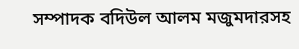সম্পাদক বদিউল আলম মজুমদারসহ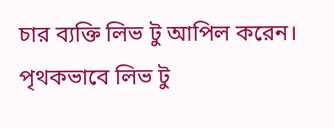চার ব্যক্তি লিভ টু আপিল করেন। পৃথকভাবে লিভ টু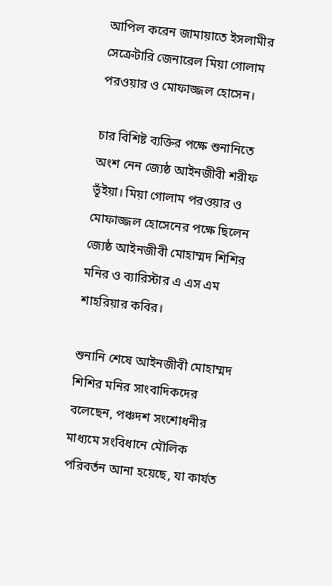আপিল করেন জামায়াতে ইসলামীর সেক্রেটারি জেনারেল মিয়া গোলাম পরওয়ার ও মোফাজ্জল হোসেন।

চার বিশিষ্ট ব্যক্তির পক্ষে শুনানিতে অংশ নেন জ্যেষ্ঠ আইনজীবী শরীফ ভূঁইয়া। মিয়া গোলাম পরওয়ার ও মোফাজ্জল হোসেনের পক্ষে ছিলেন জ্যেষ্ঠ আইনজীবী মোহাম্মদ শিশির মনির ও ব্যারিস্টার এ এস এম শাহরিয়ার কবির।

শুনানি শেষে আইনজীবী মোহাম্মদ শিশির মনির সাংবাদিকদের বলেছেন, পঞ্চদশ সংশোধনীর মাধ্যমে সংবিধানে মৌলিক পরিবর্তন আনা হয়েছে, যা কার্যত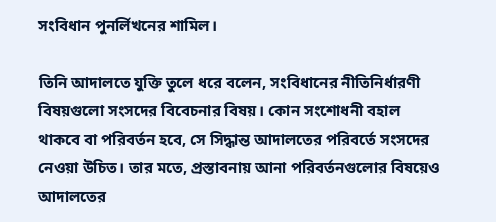সংবিধান পুনর্লিখনের শামিল।

তিনি আদালতে যুক্তি তুলে ধরে বলেন, সংবিধানের নীতিনির্ধারণী বিষয়গুলো সংসদের বিবেচনার বিষয়। কোন সংশোধনী বহাল থাকবে বা পরিবর্তন হবে, সে সিদ্ধান্ত আদালতের পরিবর্তে সংসদের নেওয়া উচিত। তার মতে, প্রস্তাবনায় আনা পরিবর্তনগুলোর বিষয়েও আদালতের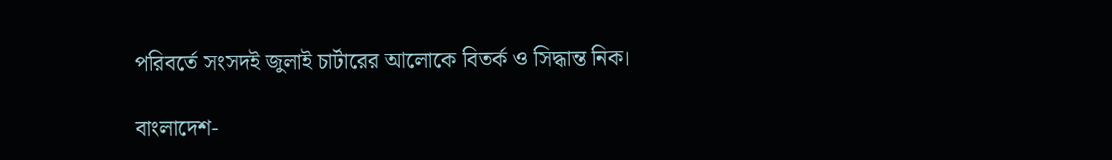পরিবর্তে সংসদই জুলাই চার্টারের আলোকে বিতর্ক ও সিদ্ধান্ত নিক।

বাংলাদেশ-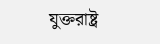যুক্তরাষ্ট্র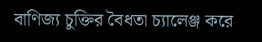বাণিজ্য চুক্তির বৈধতা চ্যালেঞ্জ করে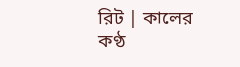রিট | কালের কণ্ঠ